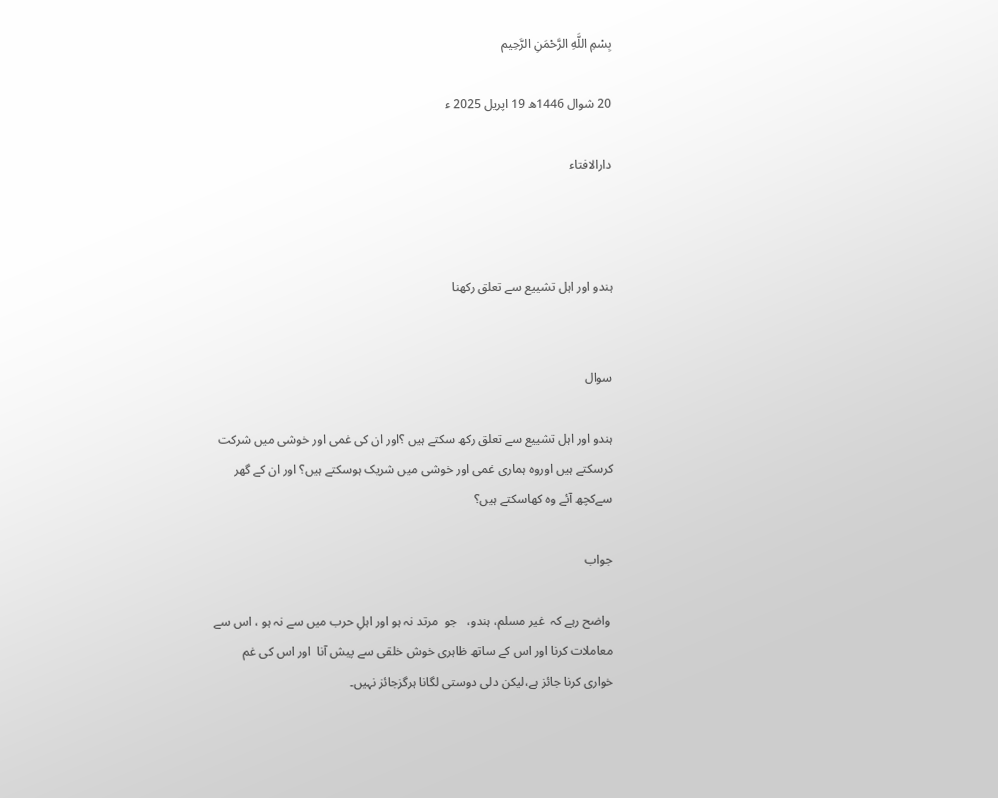بِسْمِ اللَّهِ الرَّحْمَنِ الرَّحِيم

20 شوال 1446ھ 19 اپریل 2025 ء

دارالافتاء



ہندو اور اہل تشییع سے تعلق رکھنا


سوال

ہندو اور اہل تشییع سے تعلق رکھ سکتے ہیں ؟اور ان کی غمی اور خوشی میں شرکت کرسکتے ہیں اوروہ ہماری غمی اور خوشی میں شریک ہوسکتے ہیں؟ اور ان کے گھر سےکچھ آئے وہ کھاسکتے ہیں؟

جواب

 واضح رہے کہ  غیر مسلم، ہندو،   جو  مرتد نہ ہو اور اہلِ حرب میں سے نہ ہو ، اس سے معاملات کرنا اور اس کے ساتھ ظاہری خوش خلقی سے پیش آنا  اور اس کی غم خواری کرنا جائز ہے،لیکن دلی دوستی لگانا ہرگزجائز نہیں۔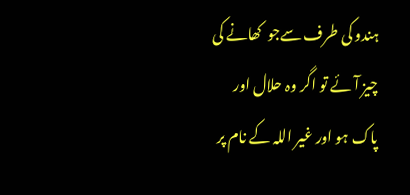ہندو کی طرف سےجو  کھانے کی چیز آئے تو اگر وہ حلال اور پاک ہو اور غیر اللہ کے نام پر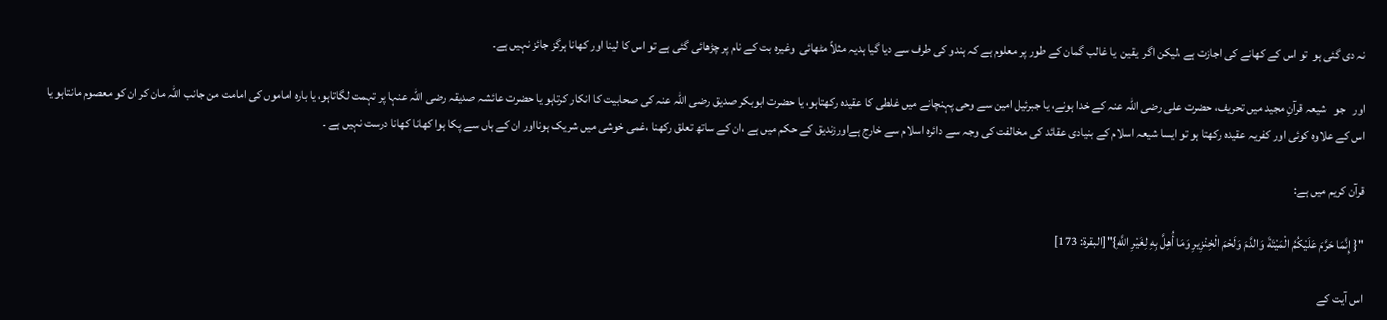نہ دی گئی ہو  تو اس کے کھانے کی اجازت ہے ،لیکن اگر  یقین  یا غالب گمان کے طور پر معلوم ہے کہ ہندو کی طرف سے دیا گیا ہدیہ مثلاً مٹھائی  وغیرہ بت کے نام پر چڑھائی گئی ہے تو اس کا لینا اور کھانا ہرگز جائز نہیں ہے۔

اور   جو   شیعہ قرآنِ مجید میں تحریف، حضرت علی رضی اللہ عنہ کے خدا ہونے، یا جبرئیل امین سے وحی پہنچانے میں غلطی کا عقیدہ رکھتاہو، یا حضرت ابوبکر صدیق رضی اللہ عنہ کی صحابیت کا انکار کرتاہو یا حضرت عائشہ صدیقہ رضی اللہ عنہا پر تہمت لگاتاہو، یا بارہ اماموں کی امامت من جانب اللہ مان کر ان کو معصوم مانتاہو یا اس کے علاوہ کوئی اور کفریہ عقیدہ رکھتا ہو تو ایسا شیعہ اسلام کے بنیادی عقائد کی مخالفت کی وجہ سے دائرہ اسلام سے خارج ہےاورزندیق کے حکم میں ہے ،ان کے ساتھ تعلق رکھنا ،غمی خوشی میں شریک ہونااور ان کے ہاں سے پکا ہوا کھانا کھانا درست نہیں ہے ۔

قرآن کریم میں ہے:

"{ إِنَّمَا حَرَّمَ عَلَيْكُمُ الْمَيْتَةَ وَالدَّمَ وَلَحْمَ الْخِنْزِيرِ وَمَا أُهِلَّ بِهِ لِغَيْرِ اللَّهِ}"[البقرة: 173]

اس آیت کے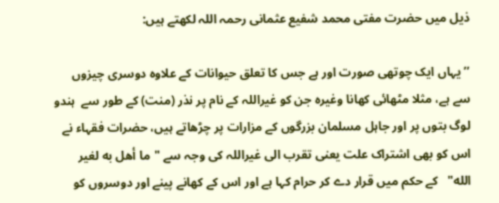ذیل میں حضرت مفتی محمد شفیع عثمانی رحمہ اللہ لکھتے ہیں:

’’ یہاں ایک چوتھی صورت اور ہے جس کا تعلق حیوانات کے علاوہ دوسری چیزوں سے ہے، مثلا مٹھائی کھانا وغیرہ جن کو غیراللہ کے نام پر نذر (منت) کے طور سے  ہندو لوگ بتوں پر اور جاہل مسلمان بزرگوں کے مزارات پر چڑھاتے ہیں، حضرات فقہاء نے اس کو بھی اشتراک علت یعنی تقرب الی غیراللہ کی وجہ سے "ما أهل به لغير الله"   کے حکم میں قرار دے کر حرام کہا ہے اور اس کے کھانے پینے اور دوسروں کو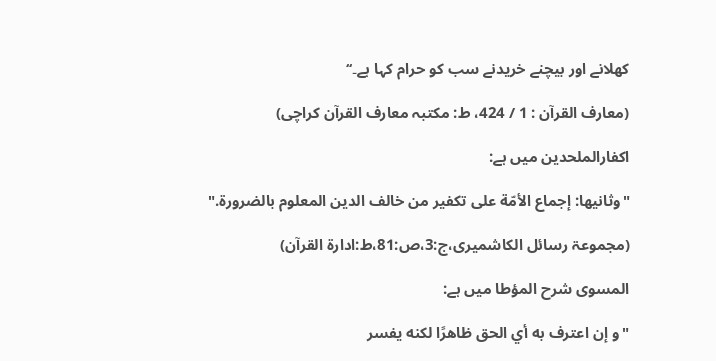کھلانے اور بیچنے خریدنے سب کو حرام کہا ہے۔‘‘

(معارف القرآن : 1 / 424، ط: مکتبہ معارف القرآن کراچی)

اکفارالملحدین میں ہے:

"وثانیها: إجماع الأمّة علی تکفیر من خالف الدین المعلوم بالضرورة."

(مجموعۃ رسائل الکاشمیری،ج:3،ص:81،ط:ادارة القرآن)

المسوی شرح المؤطا میں ہے:

"و إن اعترف به أي الحق ظاهرًا لكنه یفسر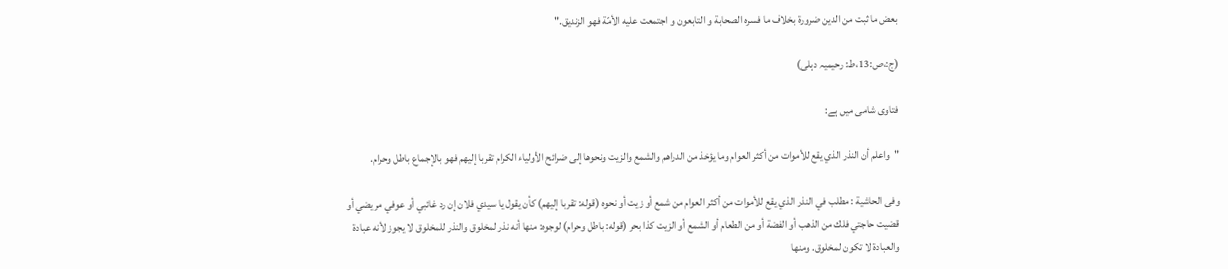بعض ما ثبت من الدین ضرورة بخلاف ما فسره الصحابة و التابعون و اجتمعت علیه الأمّة فهو الزندیق."

(ج:،ص:13،ط: رحیمیہ دہلی)

فتاوی شامی میں ہے:

"واعلم أن النذر الذي يقع للأموات من أكثر العوام وما يؤخذ من الدراهم والشمع والزيت ونحوها إلى ضرائح الأولياء الكرام تقربا إليهم فهو بالإجماع باطل وحرام.

وفی الحاشیة : مطلب في النذر الذي يقع للأموات من أكثر العوام من شمع أو زيت أو نحوه (قوله: تقربا إليهم) كأن يقول يا سيدي فلان إن رد غائبي أو عوفي مريضي أو قضيت حاجتي فلك من الذهب أو الفضة أو من الطعام أو الشمع أو الزيت كذا بحر (قوله: باطل وحرام) لوجوه: منها أنه نذر لمخلوق والنذر للمخلوق لا يجوز لأنه عبادة والعبادة لا تكون لمخلوق. ومنها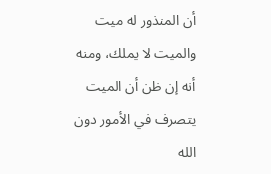أن المنذور له ميت والميت لا يملك، ومنه أنه إن ظن أن الميت يتصرف في الأمور دون الله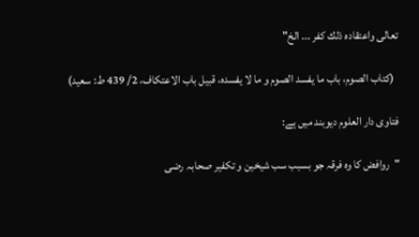تعالى واعتقاده ذلك كفر ... الخ"

  (كتاب الصوم، باب ما يفسد الصوم و ما لا يفسده، قبيل باب الاعتكاف، 2/ 439 ط: سعيد)

فتاوی دار العلوم دیوبند میں ہے:

"روافض کا وہ فرقہ جو بسبب سب شیخین و تکفیر صحابہ رضی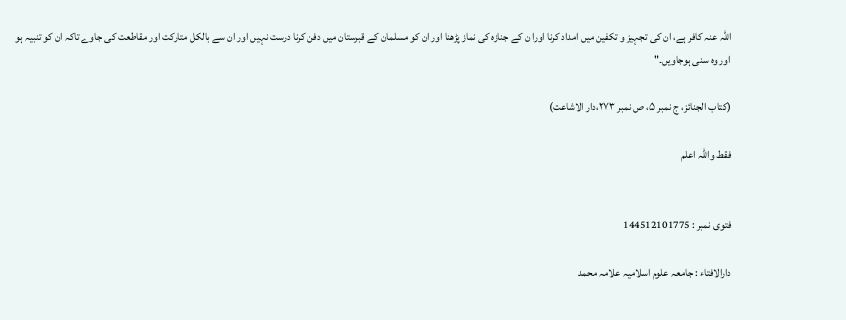اللہ عنہ کافر ہے، ان کی تجہیز و تکفین میں امداد کرنا اورا ن کے جنازہ کی نماز پڑھنا اور ان کو مسلمان کے قبرستان میں دفن کرنا درست نہیں اور ان سے بالکل متارکت اور مقاطعت کی جاوے تاکہ ان کو تنبیہ ہو اور وہ سنی ہوجاویں۔"

(کتاب الجنائز، ج نمبر ۵، ص نمبر ۲۷۳،دار الاشاعت)

فقط واللہ اعلم


فتوی نمبر : 144512101775

دارالافتاء : جامعہ علوم اسلامیہ علامہ محمد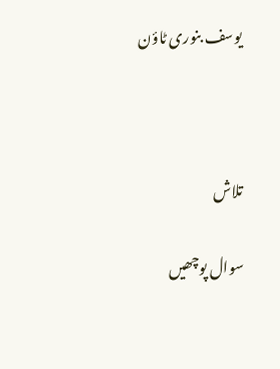یوسف بنوری ٹاؤن



تلاش

سوال پوچھیں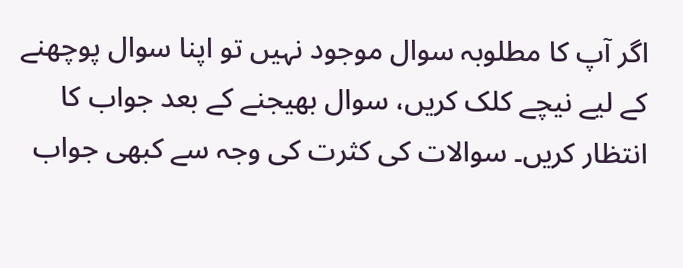اگر آپ کا مطلوبہ سوال موجود نہیں تو اپنا سوال پوچھنے کے لیے نیچے کلک کریں، سوال بھیجنے کے بعد جواب کا انتظار کریں۔ سوالات کی کثرت کی وجہ سے کبھی جواب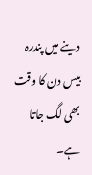دینے میں پندرہ بیس دن کا وقت بھی لگ جاتا ہے۔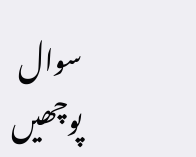سوال پوچھیں